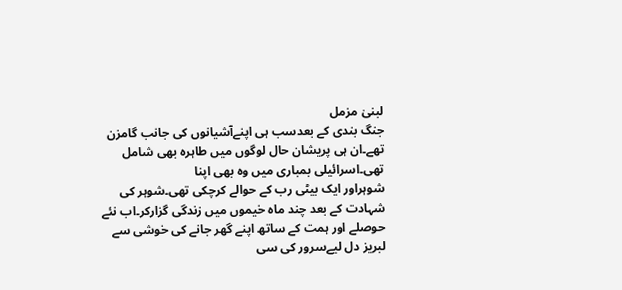لبنیٰ مزمل
جنگ بندی کے بعدسب ہی اپنےآشیانوں کی جانب گامزن تھے۔ان ہی پریشان حال لوگوں میں طاہرہ بھی شامل تھی۔اسرائیلی بمباری میں وہ بھی اپنا
شوہراور ایک بیٹی رب کے حوالے کرچکی تھی۔شوہر کی شہادت کے بعد چند ماہ خیموں میں زندگی گزارکر۔اب نئے حوصلے اور ہمت کے ساتھ اپنے گھر جانے کی خوشی سے لبریز دل لیےسرور کی سی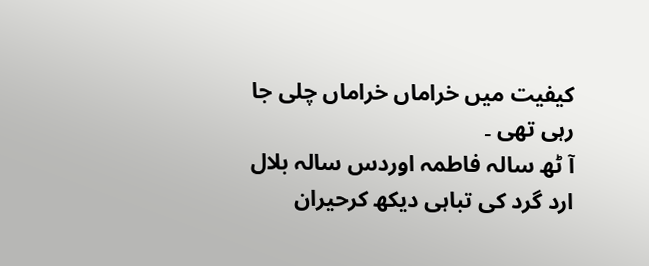کیفیت میں خراماں خراماں چلی جا رہی تھی ۔
آ ٹھ سالہ فاطمہ اوردس سالہ بلال ارد گرد کی تباہی دیکھ کرحیران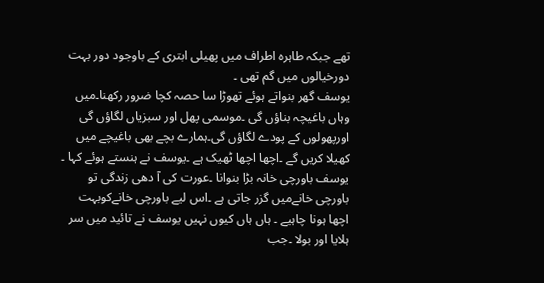تھے جبکہ طاہرہ اطراف میں پھیلی ابتری کے باوجود دور بہت دورخیالوں میں گم تھی ۔
یوسف گھر بنواتے ہوئے تھوڑا سا حصہ کچا ضرور رکھنا۔میں وہاں باغیچہ بناؤں گی ۔موسمی پھل اور سبزیاں لگاؤں گی اورپھولوں کے پودے لگاؤں گی۔ہمارے بچے بھی باغیچے میں کھیلا کریں گے ۔اچھا اچھا ٹھیک ہے ۔یوسف نے ہنستے ہوئے کہا ۔
یوسف باورچی خانہ بڑا بنوانا ۔عورت کی آ دھی زندگی تو باورچی خانےمیں گزر جاتی ہے ۔اس لیے باورچی خانےکوبہت اچھا ہونا چاہیے ۔ ہاں ہاں کیوں نہیں یوسف نے تائید میں سر ہلایا اور بولا ۔جب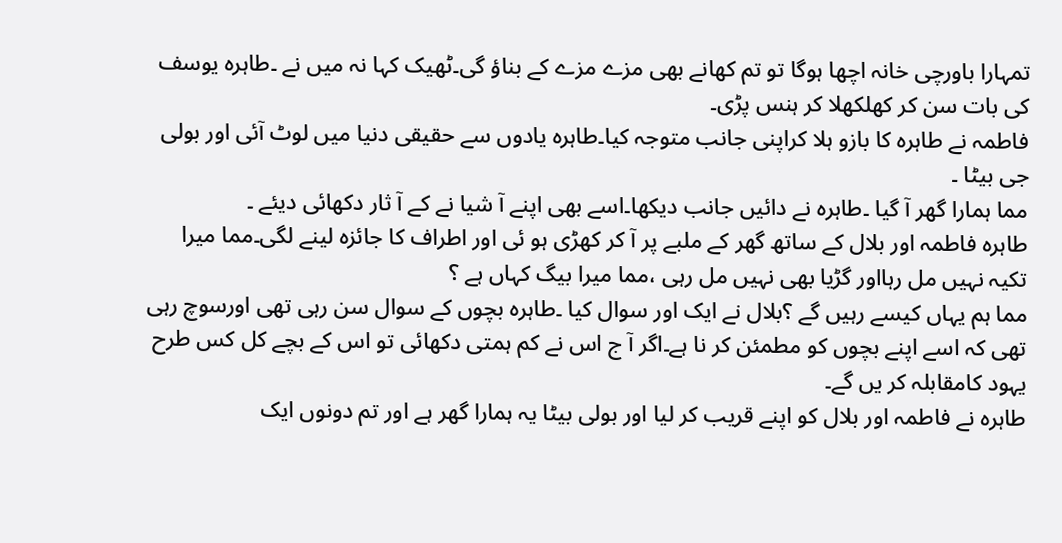تمہارا باورچی خانہ اچھا ہوگا تو تم کھانے بھی مزے مزے کے بناؤ گی۔ٹھیک کہا نہ میں نے ۔طاہرہ یوسف کی بات سن کر کھلکھلا کر ہنس پڑی۔
فاطمہ نے طاہرہ کا بازو ہلا کراپنی جانب متوجہ کیا۔طاہرہ یادوں سے حقیقی دنیا میں لوٹ آئی اور بولی جی بیٹا ۔
مما ہمارا گھر آ گیا ۔طاہرہ نے دائیں جانب دیکھا۔اسے بھی اپنے آ شیا نے کے آ ثار دکھائی دیئے ۔
طاہرہ فاطمہ اور بلال کے ساتھ گھر کے ملبے پر آ کر کھڑی ہو ئی اور اطراف کا جائزہ لینے لگی۔مما میرا تکیہ نہیں مل رہااور گڑیا بھی نہیں مل رہی ،مما میرا بیگ کہاں ہے ؟
مما ہم یہاں کیسے رہیں گے ؟بلال نے ایک اور سوال کیا ۔طاہرہ بچوں کے سوال سن رہی تھی اورسوچ رہی تھی کہ اسے اپنے بچوں کو مطمئن کر نا ہے۔اگر آ ج اس نے کم ہمتی دکھائی تو اس کے بچے کل کس طرح یہود کامقابلہ کر یں گے۔
طاہرہ نے فاطمہ اور بلال کو اپنے قریب کر لیا اور بولی بیٹا یہ ہمارا گھر ہے اور تم دونوں ایک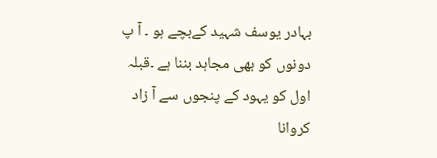بہادر یوسف شہید کےبچے ہو ۔ آ پ دونوں کو بھی مجاہد بننا ہے ۔قبلہ اول کو یہود کے پنجوں سے آ زاد کروانا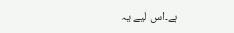ہے۔اس لیے یہ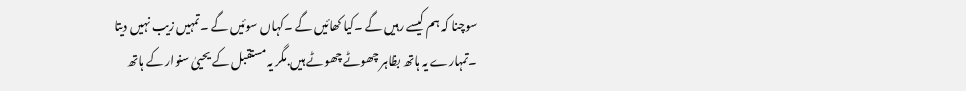سوچنا کہ ہم کیسے رہیں گے ۔کیا کھائیں گے ۔کہاں سوئیں گے ۔تمہیں زیب نہیں دیتا ۔تمہارے یہ ہاتھ بظاہر چھوٹے چھوٹے ہیں.مگر یہ مستقبل کے یحییٰ سنوار کے ہاتھ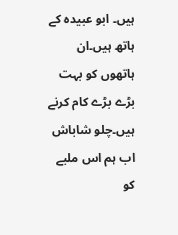ہیں۔ ابو عبیدہ کے ہاتھ ہیں۔ان ہاتھوں کو بہت بڑے بڑے کام کرنے ہیں۔چلو شاباش اب ہم اس ملبے کو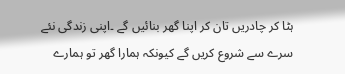ہٹا کر چادریں تان کر اپنا گھر بنائیں گے ۔اپنی زندگی نئے سرے سے شروع کریں گے کیونکہ ہمارا گھر تو ہمارے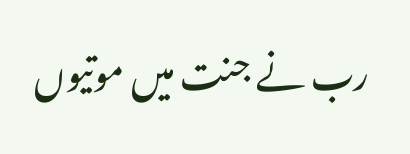رب نے جنت میں موتیوں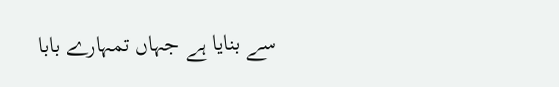سے بنایا ہے جہاں تمہارے بابا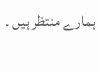ہمارے منتظر ہیں ۔